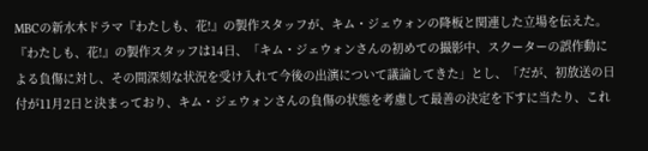MBCの新水木ドラマ『わたしも、花!』の製作スタッフが、キム・ジェウォンの降板と関連した立場を伝えた。 『わたしも、花!』の製作スタッフは14日、「キム・ジェウォンさんの初めての撮影中、スクーターの誤作動による負傷に対し、その間深刻な状況を受け入れて今後の出演について議論してきた」とし、「だが、初放送の日付が11月2日と決まっており、キム・ジェウォンさんの負傷の状態を考慮して最善の決定を下すに当たり、これ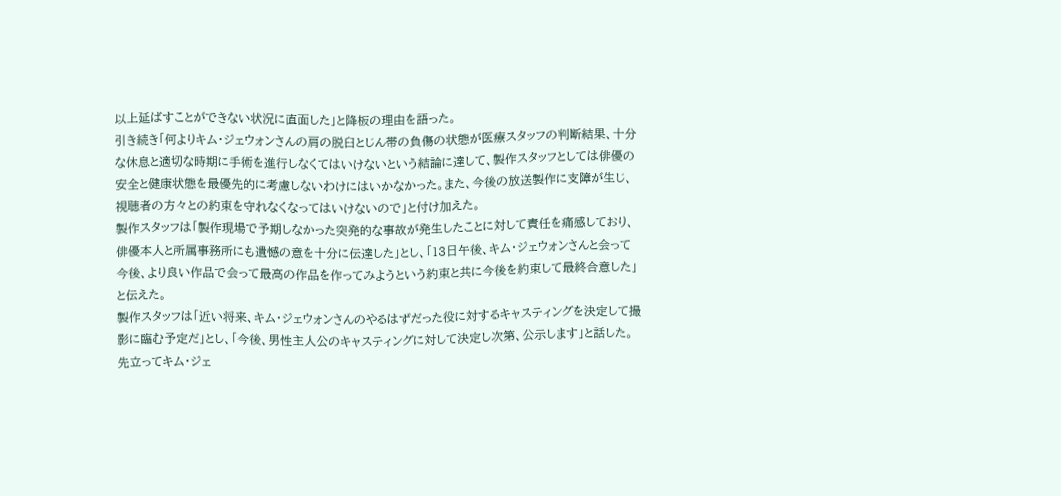以上延ばすことができない状況に直面した」と降板の理由を語った。
引き続き「何よりキム・ジェウォンさんの肩の脱臼とじん帯の負傷の状態が医療スタッフの判断結果、十分な休息と適切な時期に手術を進行しなくてはいけないという結論に達して、製作スタッフとしては俳優の安全と健康状態を最優先的に考慮しないわけにはいかなかった。また、今後の放送製作に支障が生じ、視聴者の方々との約束を守れなくなってはいけないので」と付け加えた。
製作スタッフは「製作現場で予期しなかった突発的な事故が発生したことに対して責任を痛感しており、俳優本人と所属事務所にも遺憾の意を十分に伝達した」とし、「13日午後、キム・ジェウォンさんと会って今後、より良い作品で会って最高の作品を作ってみようという約束と共に今後を約束して最終合意した」と伝えた。
製作スタッフは「近い将来、キム・ジェウォンさんのやるはずだった役に対するキャスティングを決定して撮影に臨む予定だ」とし、「今後、男性主人公のキャスティングに対して決定し次第、公示します」と話した。
先立ってキム・ジェ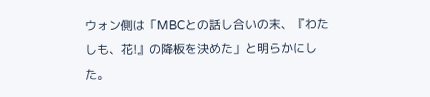ウォン側は「MBCとの話し合いの末、『わたしも、花!』の降板を決めた」と明らかにした。